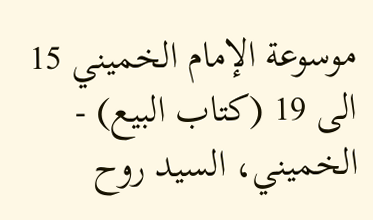موسوعة الإمام الخميني 15 الى 19 (كتاب البيع) - الخميني، السيد روح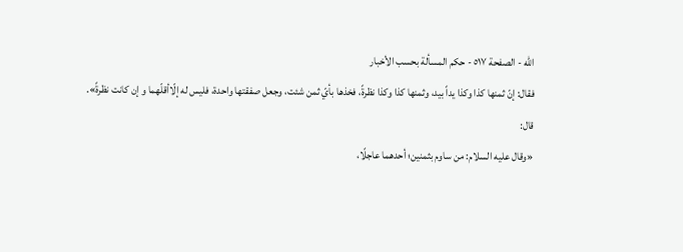الله - الصفحة ٥١٧ - حكم المسألة بحسب الأخبار
فقال: إنّ ثمنها كذا وكذا يداً بيد، وثمنها كذا وكذا نظرةً، فخذها بأيّ ثمن شئت، وجعل صفقتها واحدة، فليس له إلّاأقلّهما و إن كانت نظرةً».
قال:
«وقال عليه السلام: من ساوم بثمنين؛ أحدهما عاجلًا،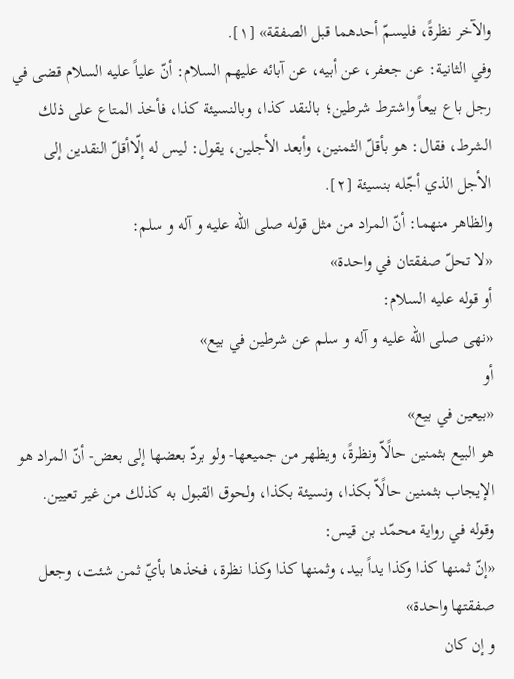والآخر نظرةً، فليسمّ أحدهما قبل الصفقة» [١].
وفي الثانية: عن جعفر، عن أبيه، عن آبائه عليهم السلام: أنّ علياً عليه السلام قضى في رجل باع بيعاً واشترط شرطين؛ بالنقد كذا، وبالنسيئة كذا، فأخذ المتاع على ذلك الشرط، فقال: هو بأقلّ الثمنين، وأبعد الأجلين، يقول: ليس له إلّاأقلّ النقدين إلى الأجل الذي أجّله بنسيئة [٢].
والظاهر منهما: أنّ المراد من مثل قوله صلى الله عليه و آله و سلم:
«لا تحلّ صفقتان في واحدة»
أو قوله عليه السلام:
«نهى صلى الله عليه و آله و سلم عن شرطين في بيع»
أو
«بيعين في بيع»
هو البيع بثمنين حالًاّ ونظرةً، ويظهر من جميعها- ولو بردّ بعضها إلى بعض- أنّ المراد هو الإيجاب بثمنين حالًاّ بكذا، ونسيئة بكذا، ولحوق القبول به كذلك من غير تعيين.
وقوله في رواية محمّد بن قيس:
«إنّ ثمنها كذا وكذا يداً بيد، وثمنها كذا وكذا نظرة، فخذها بأيّ ثمن شئت، وجعل صفقتها واحدة»
و إن كان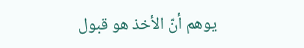يوهم أنّ الأخذ هو قبول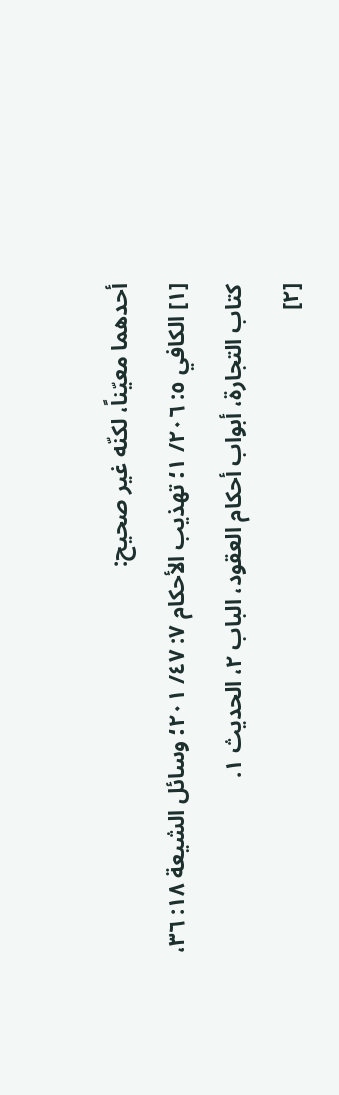أحدهما معيّناً، لكنّه غير صحيح:
[١] الكافي ٥: ٢٠٦/ ١؛ تهذيب الأحكام ٧: ٤٧/ ٢٠١؛ وسائل الشيعة ١٨: ٣٦، كتاب التجارة، أبواب أحكام العقود، الباب ٢، الحديث ١.
[٢]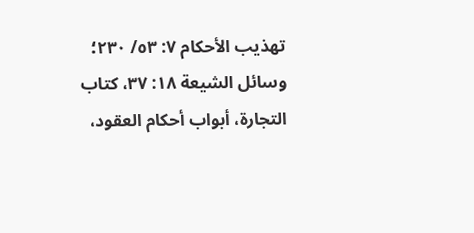تهذيب الأحكام ٧: ٥٣/ ٢٣٠؛ وسائل الشيعة ١٨: ٣٧، كتاب التجارة، أبواب أحكام العقود،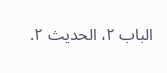الباب ٢، الحديث ٢.